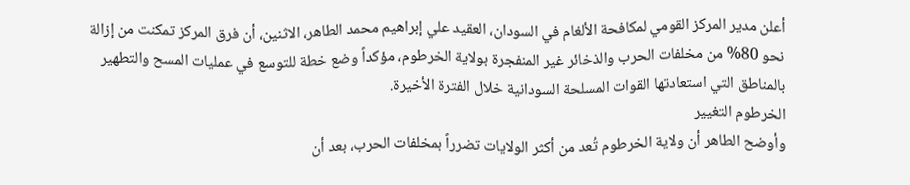أعلن مدير المركز القومي لمكافحة الألغام في السودان، العقيد علي إبراهيم محمد الطاهر، الاثنين، أن فرق المركز تمكنت من إزالة نحو 80% من مخلفات الحرب والذخائر غير المنفجرة بولاية الخرطوم، مؤكداً وضع خطة للتوسع في عمليات المسح والتطهير بالمناطق التي استعادتها القوات المسلحة السودانية خلال الفترة الأخيرة.
الخرطوم التغيير
وأوضح الطاهر أن ولاية الخرطوم تُعد من أكثر الولايات تضرراً بمخلفات الحرب، بعد أن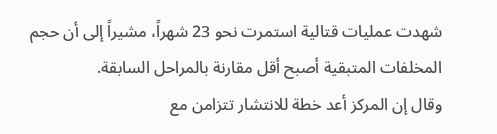شهدت عمليات قتالية استمرت نحو 23 شهراً، مشيراً إلى أن حجم المخلفات المتبقية أصبح أقل مقارنة بالمراحل السابقة.
وقال إن المركز أعد خطة للانتشار تتزامن مع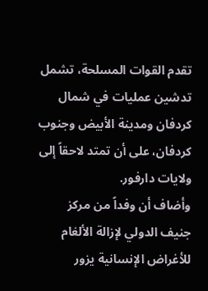تقدم القوات المسلحة، تشمل تدشين عمليات في شمال كردفان ومدينة الأبيض وجنوب كردفان، على أن تمتد لاحقاً إلى ولايات دارفور.
وأضاف أن وفداً من مركز جنيف الدولي لإزالة الألغام للأغراض الإنسانية يزور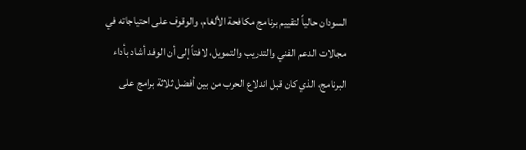السودان حالياً لتقييم برنامج مكافحة الألغام، والوقوف على احتياجاته في مجالات الدعم الفني والتدريب والتمويل، لافتاً إلى أن الوفد أشاد بأداء البرنامج، الذي كان قبل اندلاع الحرب من بين أفضل ثلاثة برامج على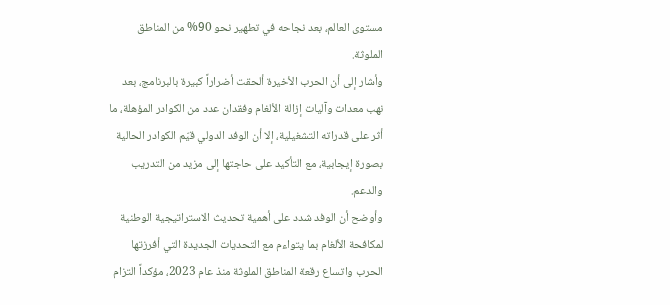مستوى العالم، بعد نجاحه في تطهير نحو 90% من المناطق الملوثة.
وأشار إلى أن الحرب الأخيرة ألحقت أضراراً كبيرة بالبرنامج، بعد نهب معدات وآليات إزالة الألغام وفقدان عدد من الكوادر المؤهلة، ما أثر على قدراته التشغيلية، إلا أن الوفد الدولي قيّم الكوادر الحالية بصورة إيجابية، مع التأكيد على حاجتها إلى مزيد من التدريب والدعم.
وأوضح أن الوفد شدد على أهمية تحديث الاستراتيجية الوطنية لمكافحة الألغام بما يتواءم مع التحديات الجديدة التي أفرزتها الحرب واتساع رقعة المناطق الملوثة منذ عام 2023، مؤكداً التزام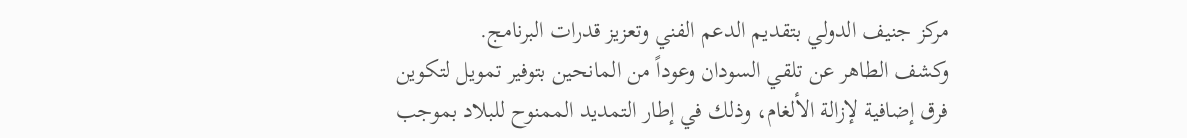مركز جنيف الدولي بتقديم الدعم الفني وتعزيز قدرات البرنامج.
وكشف الطاهر عن تلقي السودان وعوداً من المانحين بتوفير تمويل لتكوين فرق إضافية لإزالة الألغام، وذلك في إطار التمديد الممنوح للبلاد بموجب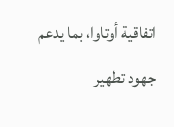اتفاقية أوتاوا، بما يدعم جهود تطهير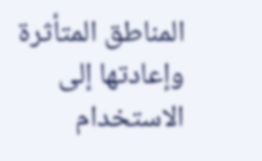المناطق المتأثرة وإعادتها إلى الاستخدام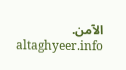الآمن.
altaghyeer.info